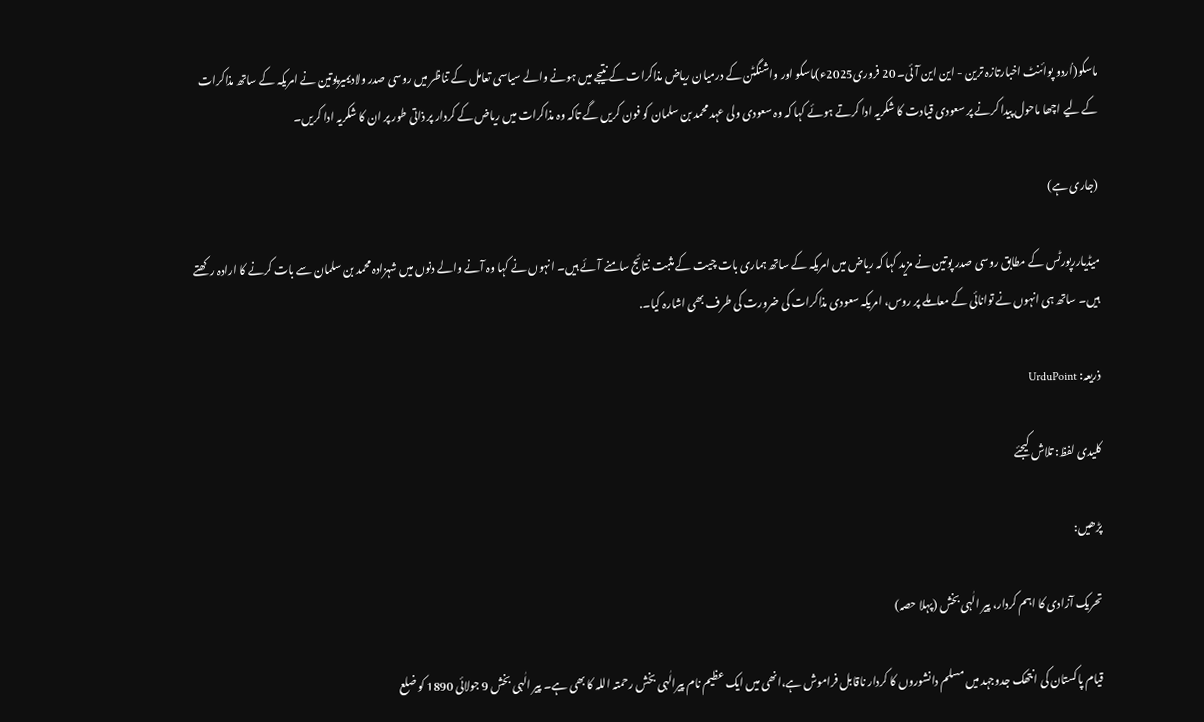ماسکو(اُردو پوائنٹ اخبارتازہ ترین - این این آئی۔ 20 فروری2025ء)ماسکو اور واشنگٹن کے درمیان ریاض مذاکرات کے نتیجے میں ہونے والے سیاسی تعامل کے تناظر میں روسی صدر ولادیمیرپوتین نے امریکہ کے ساتھ مذاکرات کے لیے اچھا ماحول پیدا کرنے پر سعودی قیادت کا شکریہ ادا کرتے ہوئے کہا کہ وہ سعودی ولی عہد محمد بن سلمان کو فون کریں گے تاکہ وہ مذاکرات میں ریاض کے کردار پر ذاتی طور پر ان کا شکریہ ادا کریں۔

(جاری ہے)

میڈیاررپورٹس کے مطابق روسی صدر پوتین نے مزید کہا کہ ریاض میں امریکہ کے ساتھ ہماری بات چیت کے مثبت نتائج سامنے آئے ہیں۔ انہوں نے کہا وہ آنے والے دنوں میں شہزادہ محمد بن سلمان سے بات کرنے کا ارادہ رکھتے ہیں۔ ساتھ ہی انہوں نے توانائی کے معاملے پر روس، امریکہ سعودی مذاکرات کی ضرورت کی طرف بھی اشارہ کیا۔.

ذریعہ: UrduPoint

کلیدی لفظ: تلاش کیجئے

پڑھیں:

تحریک آزادی کا اہم کردار، پیر الٰہی بخش (پہلا حصہ)

قیام پاکستان کی انتھک جدوجہد میں مسلم دانشوروں کا کردار ناقابل فراموش ہے،انھی میں ایک عظیم نام پیرالٰہی بخش رحمتہ اللہ کا بھی ہے۔ پیر الٰہی بخش 9 جولائی 1890 کو ضلع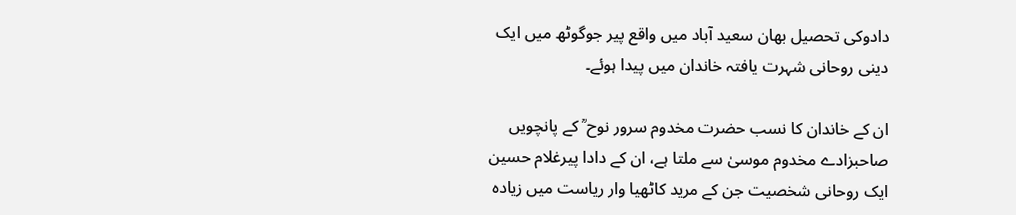دادوکی تحصیل بھان سعید آباد میں واقع پیر جوگوٹھ میں ایک دینی روحانی شہرت یافتہ خاندان میں پیدا ہوئے۔

ان کے خاندان کا نسب حضرت مخدوم سرور نوح ؒ کے پانچویں صاحبزادے مخدوم موسیٰ سے ملتا ہے، ان کے دادا پیرغلام حسین ایک روحانی شخصیت جن کے مرید کاٹھیا وار ریاست میں زیادہ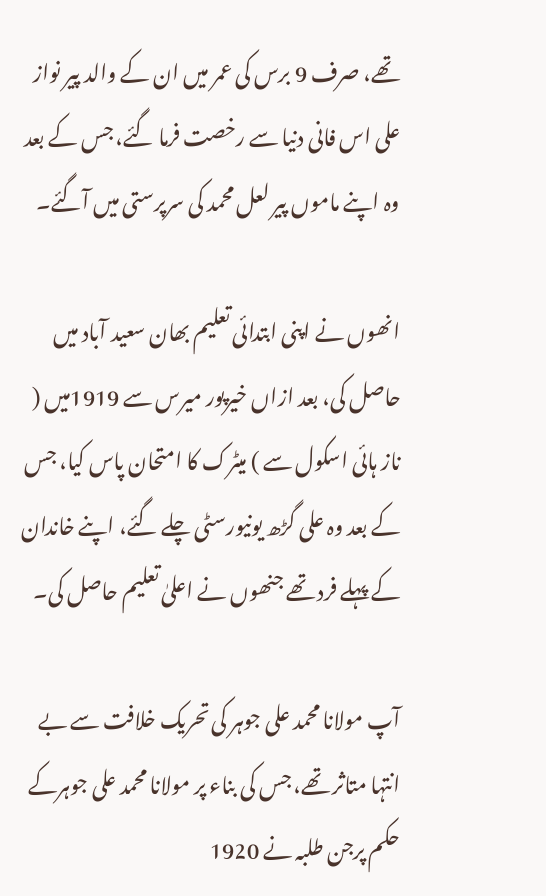تھے، صرف 9 برس کی عمر میں ان کے والد پیر نواز علی اس فانی دنیا سے رخصت فرما گئے، جس کے بعد وہ اپنے ماموں پیر لعل محمد کی سرپرستی میں آگئے۔

انھوں نے اپنی ابتدائی تعلیم بھان سعید آباد میں حاصل کی، بعد ازاں خیرپور میرس سے 1919میں ( ناز ہائی اسکول سے ) میٹرک کا امتحان پاس کیا، جس کے بعد وہ علی گڑھ یونیورسٹی چلے گئے، اپنے خاندان کے پہلے فرد تھے جنھوں نے اعلیٰ تعلیم حاصل کی۔

آپ مولانا محمد علی جوہر کی تحریک خلافت سے بے انتہا متاثر تھے، جس کی بناء پر مولانا محمد علی جوہرکے حکم پرجن طلبہ نے 1920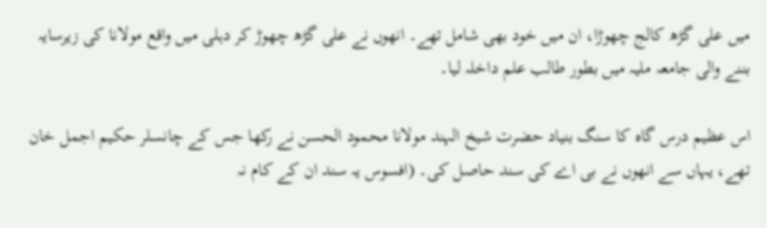میں علی گڑھ کالج چھوڑا، ان میں خود بھی شامل تھے۔ انھوں نے علی گڑھ چھوڑ کر دہلی میں واقع مولانا کی زیرسایہ بننے والی جامعہ ملیہ میں بطور طالب علم داخلہ لیا۔

اس عظیم درس گاہ کا سنگ بنیاد حضرت شیخ الہند مولانا محمود الحسن نے رکھا جس کے چانسلر حکیم اجمل خان تھے، یہاں سے انھوں نے بی اے کی سند حاصل کی۔ (افسوس یہ سند ان کے کام نہ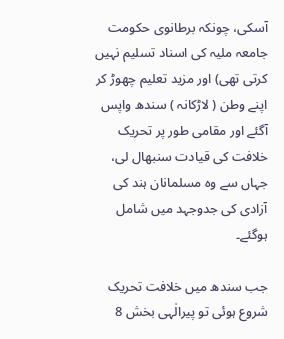آسکی، چونکہ برطانوی حکومت جامعہ ملیہ کی اسناد تسلیم نہیں کرتی تھی) اور مزید تعلیم چھوڑ کر اپنے وطن ( لاڑکانہ ) سندھ واپس آگئے اور مقامی طور پر تحریک خلافت کی قیادت سنبھال لی، جہاں سے وہ مسلمانان ہند کی آزادی کی جدوجہد میں شامل ہوگئے۔

جب سندھ میں خلافت تحریک شروع ہوئی تو پیرالٰہی بخش 8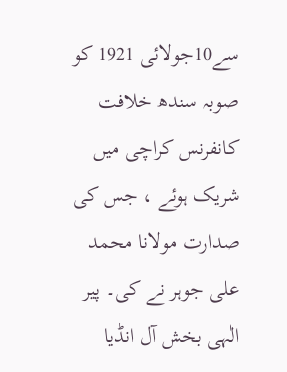سے10جولائی 1921 کو صوبہ سندھ خلافت کانفرنس کراچی میں شریک ہوئے ، جس کی صدارت مولانا محمد علی جوہر نے کی۔ پیر الٰہی بخش آل انڈیا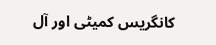کانگریس کمیٹی اور آل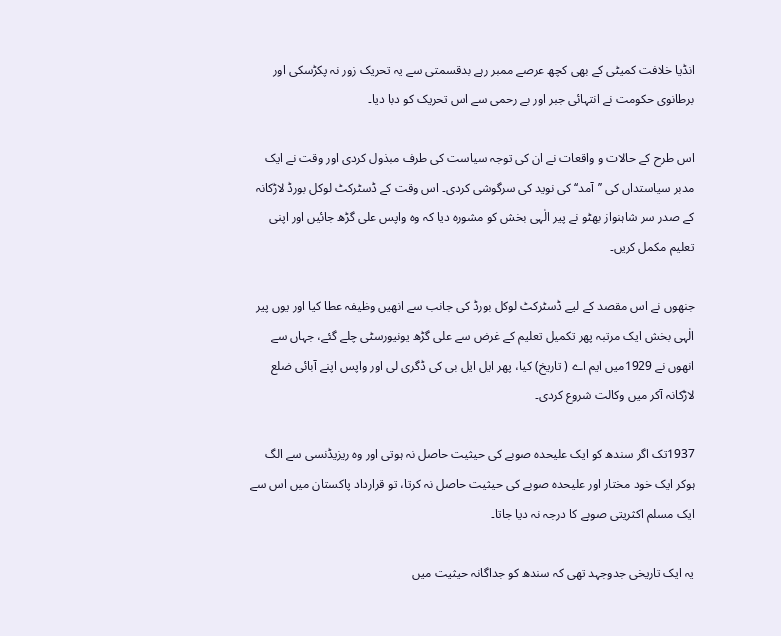انڈیا خلافت کمیٹی کے بھی کچھ عرصے ممبر رہے بدقسمتی سے یہ تحریک زور نہ پکڑسکی اور برطانوی حکومت نے انتہائی جبر اور بے رحمی سے اس تحریک کو دبا دیا۔

اس طرح کے حالات و واقعات نے ان کی توجہ سیاست کی طرف مبذول کردی اور وقت نے ایک مدبر سیاستداں کی ’’آمد‘‘ کی نوید کی سرگوشی کردی۔ اس وقت کے ڈسٹرکٹ لوکل بورڈ لاڑکانہ کے صدر سر شاہنواز بھٹو نے پیر الٰہی بخش کو مشورہ دیا کہ وہ واپس علی گڑھ جائیں اور اپنی تعلیم مکمل کریں۔

جنھوں نے اس مقصد کے لیے ڈسٹرکٹ لوکل بورڈ کی جانب سے انھیں وظیفہ عطا کیا اور یوں پیر الٰہی بخش ایک مرتبہ پھر تکمیل تعلیم کے غرض سے علی گڑھ یونیورسٹی چلے گئے، جہاں سے انھوں نے 1929میں ایم اے ( تاریخ) کیا، پھر ایل ایل بی کی ڈگری لی اور واپس اپنے آبائی ضلع لاڑکانہ آکر میں وکالت شروع کردی۔

1937تک اگر سندھ کو ایک علیحدہ صوبے کی حیثیت حاصل نہ ہوتی اور وہ ریزیڈنسی سے الگ ہوکر ایک خود مختار اور علیحدہ صوبے کی حیثیت حاصل نہ کرتا، تو قرارداد پاکستان میں اس سے ایک مسلم اکثریتی صوبے کا درجہ نہ دیا جاتا۔

یہ ایک تاریخی جدوجہد تھی کہ سندھ کو جداگانہ حیثیت میں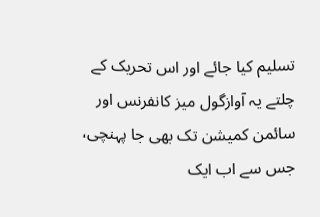تسلیم کیا جائے اور اس تحریک کے چلتے یہ آوازگول میز کانفرنس اور سائمن کمیشن تک بھی جا پہنچی، جس سے اب ایک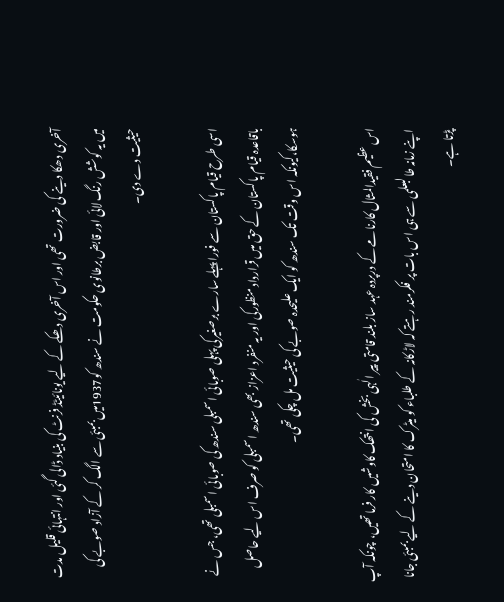آخری دھکا دینے کی ضرورت تھی اور اس آخری دھکے کے لیے یونائیٹڈ فرنٹ کی بنیاد ڈالی گئی اور انتہائی قلیل مدت میں یہ کوشش رنگ لائی اور قابض برطانوی حکومت نے سندھ کو1937میں بمبئی سے الگ کر کے آزاد صوبے کی حیثیت دے دی۔

اسی طرح قیام پاکستان سے فورا پہلے سارے برصغیرکی پہلی صوبائی اسمبلی سندھ کی صوبائی اسمبلی تھی، جس نے باقاعدہ قیام پاکستان کے حق میں قرارداد منظورکی اور یہ منفرد اعزاز بھی سندھ اسمبلی کو صرف اس لیے حاصل ہوسکا،کیونکہ اس وقت تک سندھ کو ایک علیحدہ صوبے کی حیثیت مل چکی تھی۔

اس عظیم فقیدالمثال کارنامے کے درپردہ عہد ساز بلند قامتی پیر الٰہی بخش کی انتھک کاوشیں کار فرما تھیں، چونکہ آپ اپنے زمانہ طالبعلمی سے ہی اس بات پر فکرمند رہتے کہ لاڑکانہ کے طلباء کو میٹرک کا امتحان دینے کے لیے بمبئی جانا پڑتا ہے۔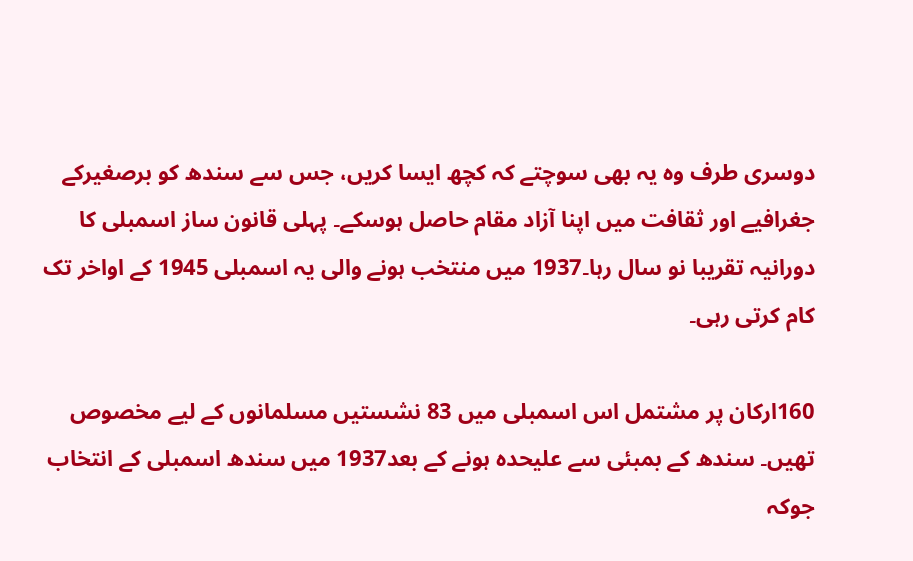دوسری طرف وہ یہ بھی سوچتے کہ کچھ ایسا کریں، جس سے سندھ کو برصغیرکے جغرافیے اور ثقافت میں اپنا آزاد مقام حاصل ہوسکے۔ پہلی قانون ساز اسمبلی کا دورانیہ تقریبا نو سال رہا۔1937 میں منتخب ہونے والی یہ اسمبلی 1945 کے اواخر تک کام کرتی رہی۔

160ارکان پر مشتمل اس اسمبلی میں 83 نشستیں مسلمانوں کے لیے مخصوص تھیں۔ سندھ کے بمبئی سے علیحدہ ہونے کے بعد1937 میں سندھ اسمبلی کے انتخاب جوکہ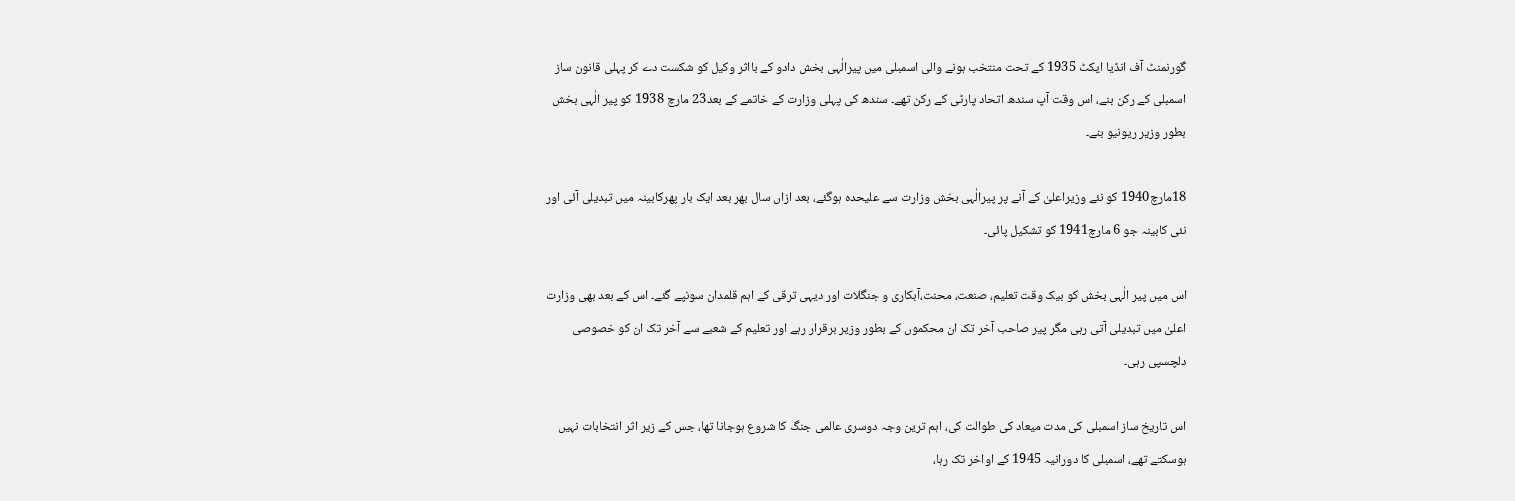گورنمنٹ آف انڈیا ایکٹ 1935 کے تحت منتخب ہونے والی اسمبلی میں پیرالٰہی بخش دادو کے بااثر وکیل کو شکست دے کر پہلی قانون ساز اسمبلی کے رکن بنے، اس وقت آپ سندھ اتحاد پارٹی کے رکن تھے۔ سندھ کی پہلی وزارت کے خاتمے کے بعد23 مارچ 1938 کو پیر الٰہی بخش بطور وزیر ریونیو بنے۔

18مارچ1940 کو نئے وزیراعلیٰ کے آنے پر پیرالٰہی بخش وزارت سے علیحدہ ہوگئے، بعد ازاں سال بھر بعد ایک بار پھرکابینہ میں تبدیلی آئی اور نئی کابینہ جو 6 مارچ1941 کو تشکیل پائی۔

اس میں پیر الٰہی بخش کو بیک وقت تعلیم، صنعت، محنت،آبکاری و جنگلات اور دیہی ترقی کے اہم قلمدان سونپے گئے۔ اس کے بعد بھی وزارت اعلیٰ میں تبدیلی آتی رہی مگر پیر صاحب آخر تک ان محکموں کے بطور وزیر برقرار رہے اور تعلیم کے شعبے سے آخر تک ان کو خصوصی دلچسپی رہی۔

اس تاریخ ساز اسمبلی کی مدت میعاد کی طوالت کی، اہم ترین وجہ دوسری عالمی جنگ کا شروع ہوجانا تھا، جس کے زیر اثر انتخابات نہیں ہوسکتے تھے، اسمبلی کا دورانیہ 1945 کے اواخر تک رہا،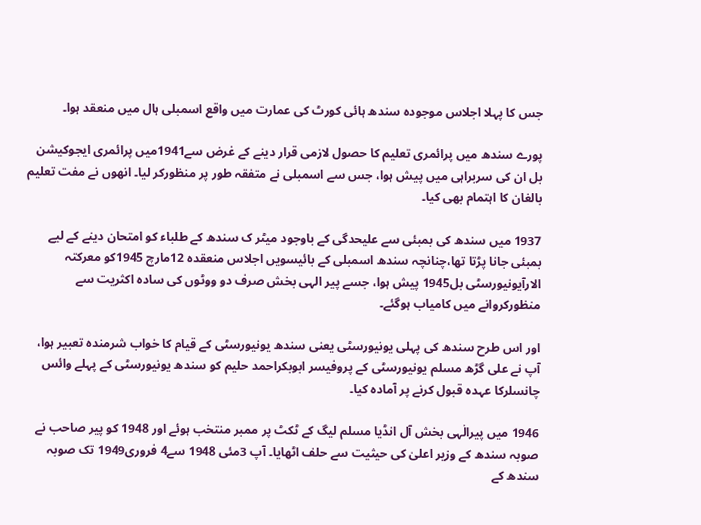جس کا پہلا اجلاس موجودہ سندھ ہائی کورٹ کی عمارت میں واقع اسمبلی ہال میں منعقد ہوا۔

پورے سندھ میں پرائمری تعلیم کا حصول لازمی قرار دینے کے غرض سے1941میں پرائمری ایجوکیشن بل ان کی سربراہی میں پیش ہوا، جس سے اسمبلی نے متفقہ طور پر منظورکر لیا۔ انھوں نے مفت تعلیم بالغان کا اہتمام بھی کیا۔

1937 میں سندھ کی بمبئی سے علیحدگی کے باوجود میٹر ک سندھ کے طلباء کو امتحان دینے کے لیے بمبئی جانا پڑتا تھا،چنانچہ سندھ اسمبلی کے بائیسویں اجلاس منعقدہ 12مارچ 1945کو معرکتہ الارآیونیورسٹی بل1945 پیش ہوا، جسے پیر الہی بخش صرف دو ووٹوں کی سادہ اکثریت سے منظورکروانے میں کامیاب ہوگئے۔

اور اس طرح سندھ کی پہلی یونیورسٹی یعنی سندھ یونیورسٹی کے قیام کا خواب شرمندہ تعبیر ہوا، آپ نے علی گڑھ مسلم یونیورسٹی کے پروفیسر ابوبکراحمد حلیم کو سندھ یونیورسٹی کے پہلے وائس چانسلرکا عہدہ قبول کرنے پر آمادہ کیا۔

1946 میں پیرالٰہی بخش آل انڈیا مسلم لیگ کے ٹکٹ پر ممبر منتخب ہوئے اور 1948 کو پیر صاحب نے صوبہ سندھ کے وزیر اعلیٰ کی حیثیت سے حلف اٹھایا۔ آپ 3مئی 1948 سے4 فروری1949 تک صوبہ سندھ کے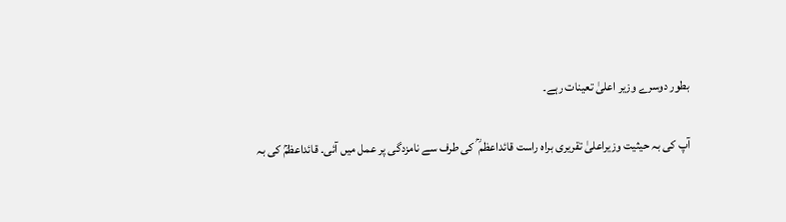بطور دوسرے وزیر اعلیٰ تعینات رہے۔

آپ کی بہ حیثیت وزیراعلیٰ تقریری براہ راست قائداعظم ؒ کی طرف سے نامزدگی پر عمل میں آئی۔ قائداعظمؒ کی بہ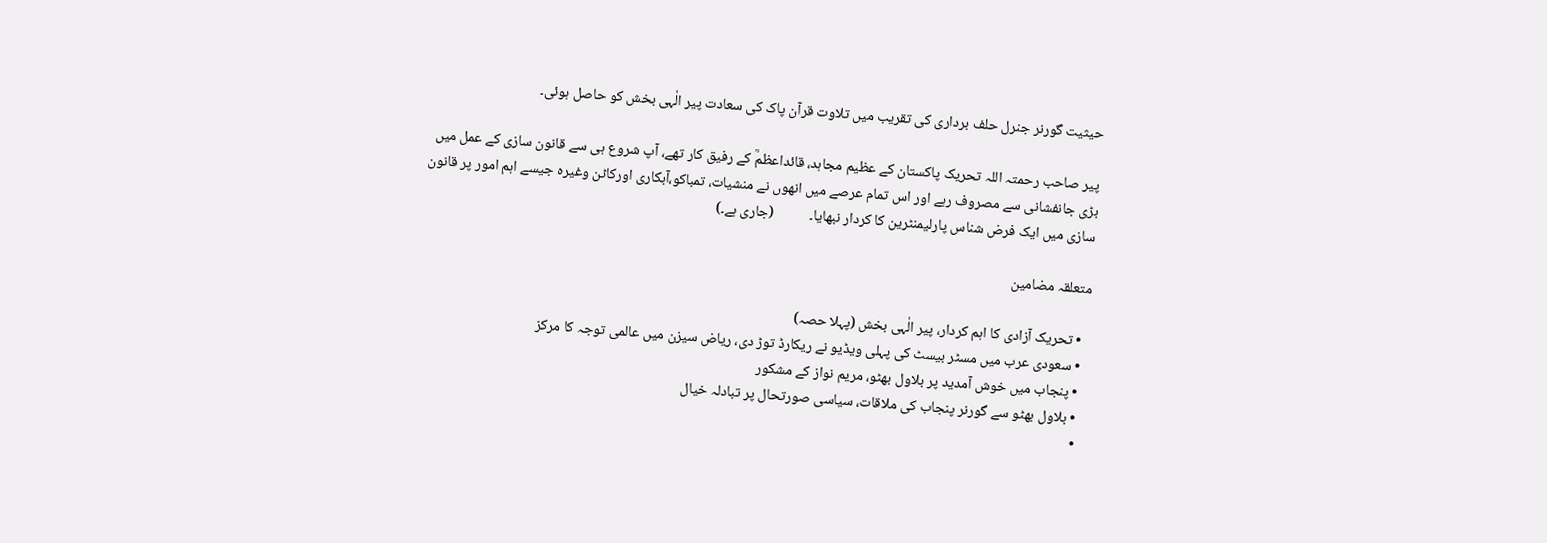حیثیت گورنر جنرل حلف برداری کی تقریب میں تلاوت قرآن پاک کی سعادت پیر الٰہی بخش کو حاصل ہوئی۔

پیر صاحب رحمتہ اللہ تحریک پاکستان کے عظیم مجاہد، قائداعظمؒ کے رفیق کار تھے، آپ شروع ہی سے قانون سازی کے عمل میں بڑی جانفشانی سے مصروف رہے اور اس تمام عرصے میں انھوں نے منشیات، تمباکو،آبکاری اورکاٹن وغیرہ جیسے اہم امور پر قانون سازی میں ایک فرض شناس پارلیمنٹرین کا کردار نبھایا۔           (جاری ہے۔)

متعلقہ مضامین

  • تحریک آزادی کا اہم کردار، پیر الٰہی بخش (پہلا حصہ)
  • سعودی عرب میں مسٹر بیسٹ کی پہلی ویڈیو نے ریکارڈ توڑ دی، ریاض سیزن میں عالمی توجہ کا مرکز
  • پنجاب میں خوش آمدید پر بلاول بھٹو، مریم نواز کے مشکور
  • بلاول بھٹو سے گورنر پنجاب کی ملاقات، سیاسی صورتحال پر تبادلہ خیال
  •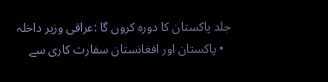جلد پاکستان کا دورہ کروں گا :عراقی وزیر داخلہ
  • پاکستان اور افغانستان سفارت کاری سے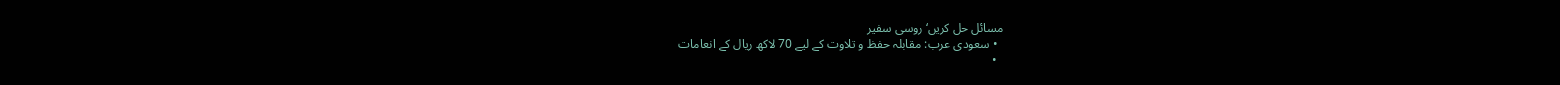مسائل حل کریں‘روسی سفیر
  • سعودی عرب: مقابلہ حفظ و تلاوت کے لیے 70 لاکھ ریال کے انعامات
  •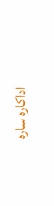اداکارہ سارہ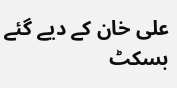علی خان کے دیے گئے بسکٹ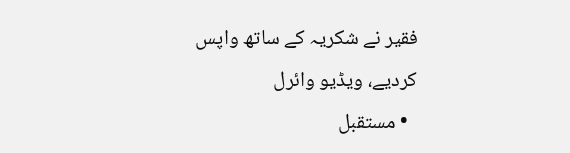فقیر نے شکریہ کے ساتھ واپس کردیے، ویڈیو وائرل
  • مستقبل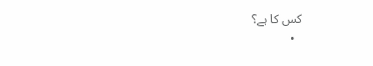کس کا ہے؟
  •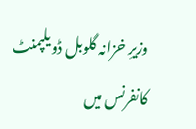وزیرِ خزانہ گلوبل ڈویلپمنٹ  کانفرنس میں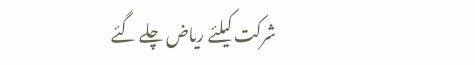شرکت کیلئے ریاض چلے گئے